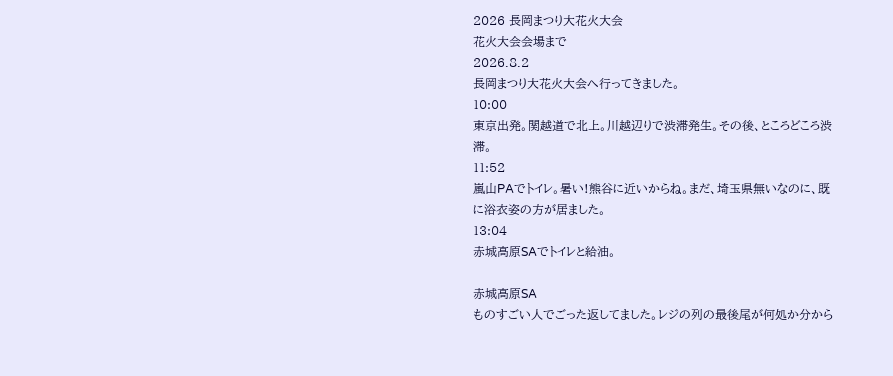2026 長岡まつり大花火大会
花火大会会場まで
2026.8.2
長岡まつり大花火大会へ行ってきました。
10:00
東京出発。関越道で北上。川越辺りで渋滞発生。その後、ところどころ渋滞。
11:52
嵐山PAでトイレ。暑い!熊谷に近いからね。まだ、埼玉県無いなのに、既に浴衣姿の方が居ました。
13:04
赤城高原SAでトイレと給油。

赤城高原SA
ものすごい人でごった返してました。レジの列の最後尾が何処か分から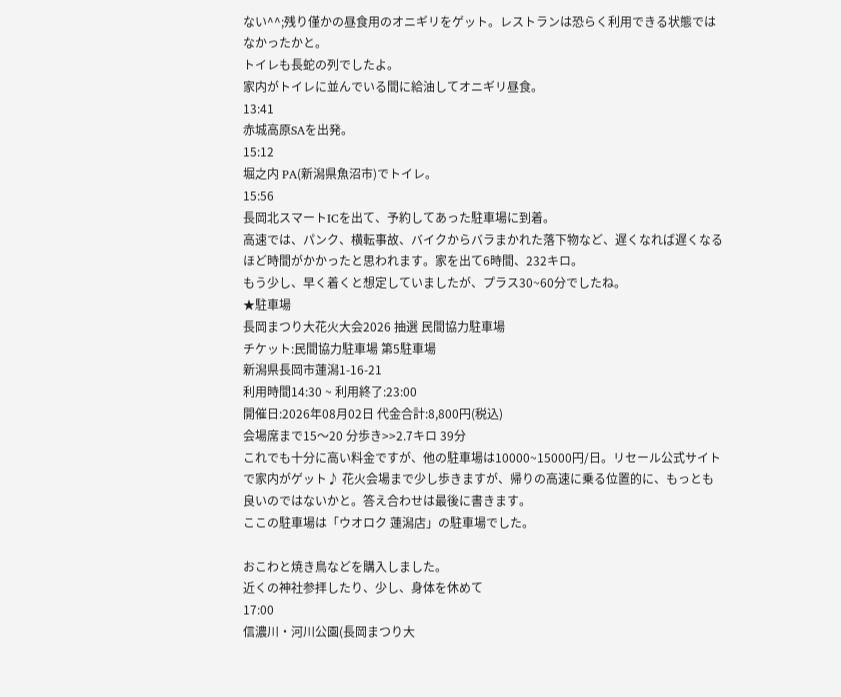ない^^;残り僅かの昼食用のオニギリをゲット。レストランは恐らく利用できる状態ではなかったかと。
トイレも長蛇の列でしたよ。
家内がトイレに並んでいる間に給油してオニギリ昼食。
13:41
赤城高原SAを出発。
15:12
堀之内 PA(新潟県魚沼市)でトイレ。
15:56
長岡北スマートICを出て、予約してあった駐車場に到着。
高速では、パンク、横転事故、バイクからバラまかれた落下物など、遅くなれば遅くなるほど時間がかかったと思われます。家を出て6時間、232キロ。
もう少し、早く着くと想定していましたが、プラス30~60分でしたね。
★駐車場
長岡まつり大花火大会2026 抽選 民間協力駐車場
チケット:民間協力駐車場 第5駐車場
新潟県長岡市蓮潟1-16-21
利用時間14:30 ~ 利用終了:23:00
開催日:2026年08月02日 代金合計:8,800円(税込)
会場席まで15〜20 分歩き>>2.7キロ 39分
これでも十分に高い料金ですが、他の駐車場は10000~15000円/日。リセール公式サイトで家内がゲット♪ 花火会場まで少し歩きますが、帰りの高速に乗る位置的に、もっとも良いのではないかと。答え合わせは最後に書きます。
ここの駐車場は「ウオロク 蓮潟店」の駐車場でした。

おこわと焼き鳥などを購入しました。
近くの神社参拝したり、少し、身体を休めて
17:00
信濃川・河川公園(長岡まつり大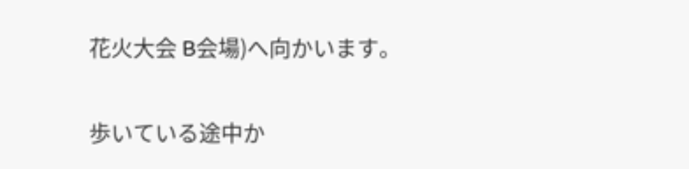花火大会 B会場)へ向かいます。


歩いている途中か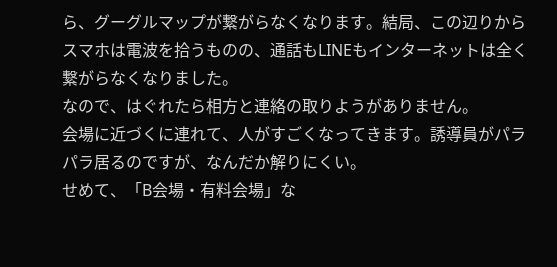ら、グーグルマップが繋がらなくなります。結局、この辺りからスマホは電波を拾うものの、通話もLINEもインターネットは全く繋がらなくなりました。
なので、はぐれたら相方と連絡の取りようがありません。
会場に近づくに連れて、人がすごくなってきます。誘導員がパラパラ居るのですが、なんだか解りにくい。
せめて、「B会場・有料会場」な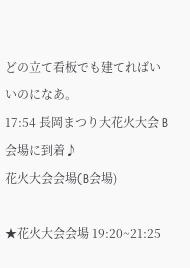どの立て看板でも建てればいいのになあ。
17:54 長岡まつり大花火大会 B会場に到着♪
花火大会会場(B会場)

★花火大会会場 19:20~21:25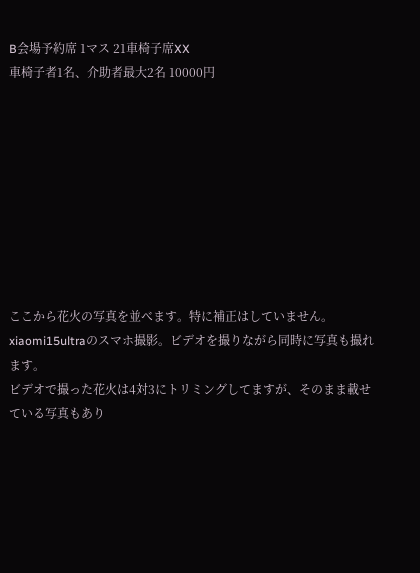B会場予約席 1マス 21車椅子席XX
車椅子者1名、介助者最大2名 10000円









ここから花火の写真を並べます。特に補正はしていません。
xiaomi15ultraのスマホ撮影。ビデオを撮りながら同時に写真も撮れます。
ビデオで撮った花火は4対3にトリミングしてますが、そのまま載せている写真もあり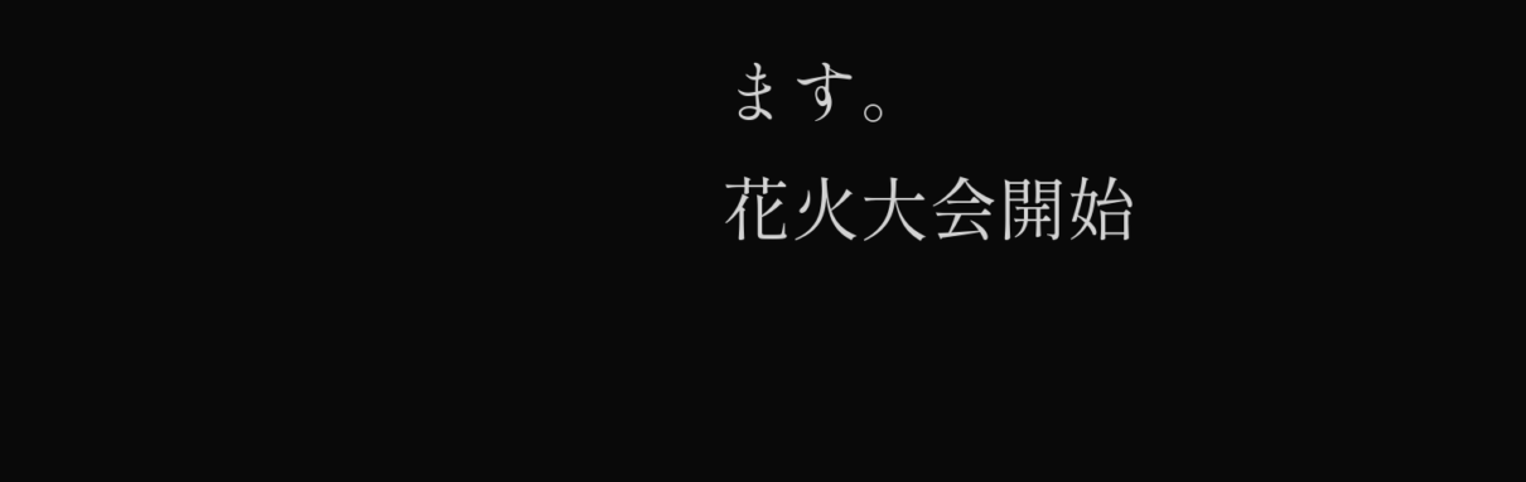ます。
花火大会開始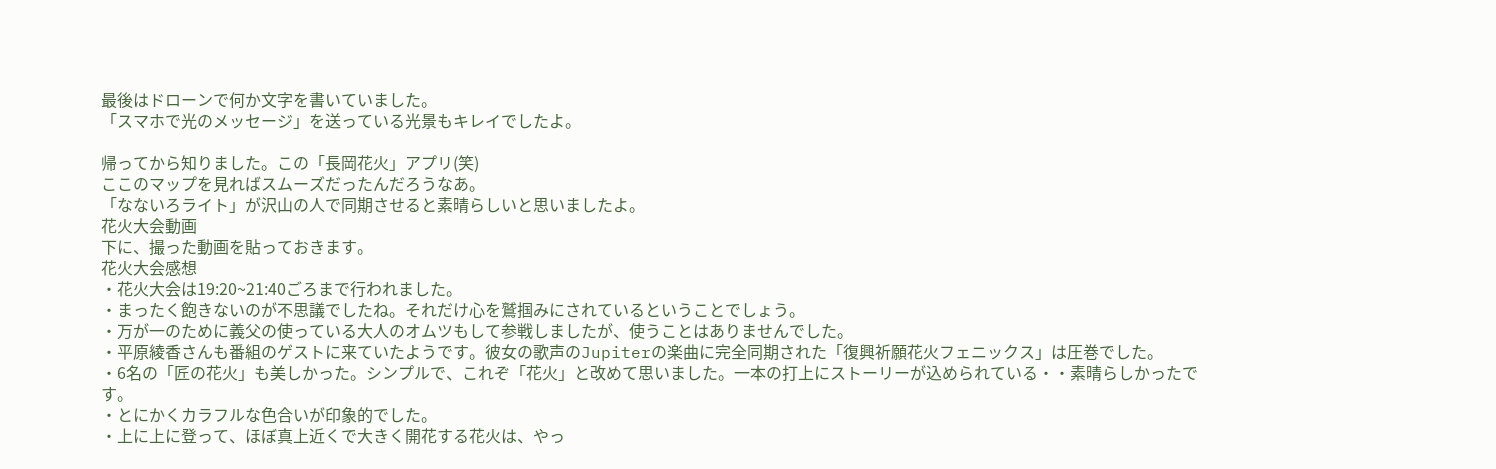最後はドローンで何か文字を書いていました。
「スマホで光のメッセージ」を送っている光景もキレイでしたよ。

帰ってから知りました。この「長岡花火」アプリ(笑)
ここのマップを見ればスムーズだったんだろうなあ。
「なないろライト」が沢山の人で同期させると素晴らしいと思いましたよ。
花火大会動画
下に、撮った動画を貼っておきます。
花火大会感想
・花火大会は19:20~21:40ごろまで行われました。
・まったく飽きないのが不思議でしたね。それだけ心を鷲掴みにされているということでしょう。
・万が一のために義父の使っている大人のオムツもして参戦しましたが、使うことはありませんでした。
・平原綾香さんも番組のゲストに来ていたようです。彼女の歌声のJupiterの楽曲に完全同期された「復興祈願花火フェニックス」は圧巻でした。
・6名の「匠の花火」も美しかった。シンプルで、これぞ「花火」と改めて思いました。一本の打上にストーリーが込められている・・素晴らしかったです。
・とにかくカラフルな色合いが印象的でした。
・上に上に登って、ほぼ真上近くで大きく開花する花火は、やっ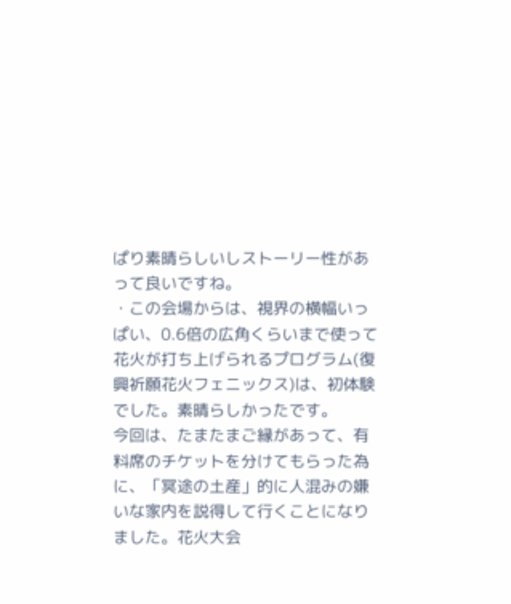ぱり素晴らしいしストーリー性があって良いですね。
・この会場からは、視界の横幅いっぱい、0.6倍の広角くらいまで使って花火が打ち上げられるプログラム(復興祈願花火フェニックス)は、初体験でした。素晴らしかったです。
今回は、たまたまご縁があって、有料席のチケットを分けてもらった為に、「冥途の土産」的に人混みの嫌いな家内を説得して行くことになりました。花火大会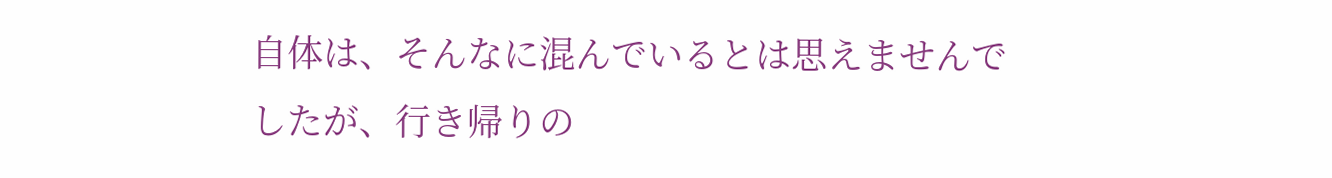自体は、そんなに混んでいるとは思えませんでしたが、行き帰りの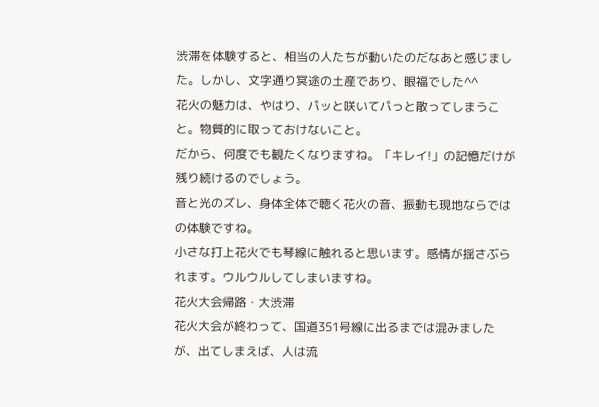渋滞を体験すると、相当の人たちが動いたのだなあと感じました。しかし、文字通り冥途の土産であり、眼福でした^^
花火の魅力は、やはり、パッと咲いてパっと散ってしまうこと。物質的に取っておけないこと。
だから、何度でも観たくなりますね。「キレイ!」の記憶だけが残り続けるのでしょう。
音と光のズレ、身体全体で聴く花火の音、振動も現地ならではの体験ですね。
小さな打上花火でも琴線に触れると思います。感情が揺さぶられます。ウルウルしてしまいますね。
花火大会帰路・大渋滞
花火大会が終わって、国道351号線に出るまでは混みましたが、出てしまえば、人は流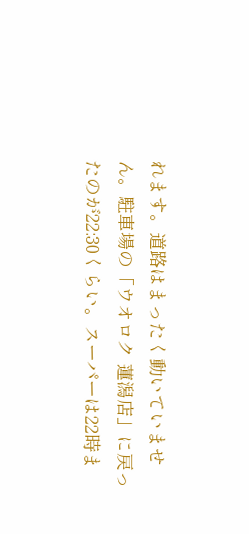れます。道路はまったく動いていません。駐車場の「ウオロク 蓮潟店」に戻ったのが22:30くらい。スーパーは22時ま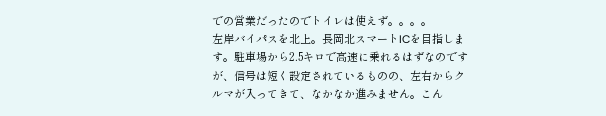での営業だったのでトイレは使えず。。。。
左岸バイパスを北上。長岡北スマートICを目指します。駐車場から2.5キロで高速に乗れるはずなのですが、信号は短く設定されているものの、左右からクルマが入ってきて、なかなか進みません。こん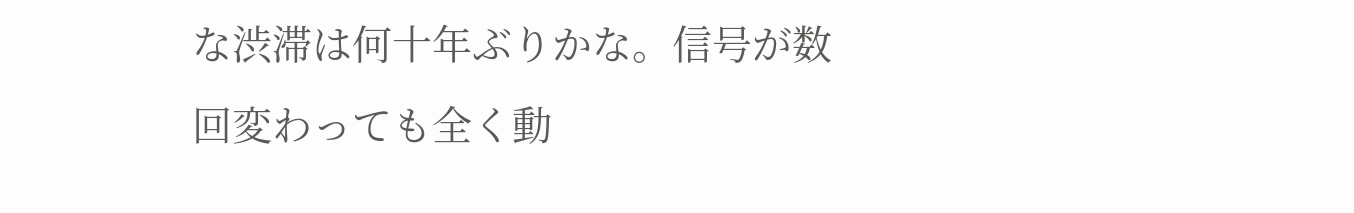な渋滞は何十年ぶりかな。信号が数回変わっても全く動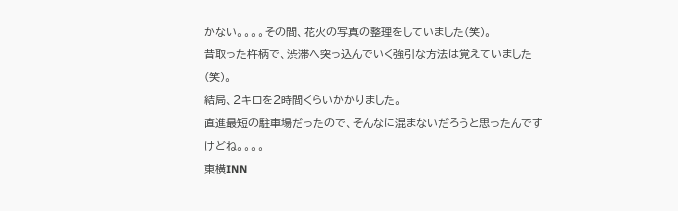かない。。。。その間、花火の写真の整理をしていました(笑)。
昔取った杵柄で、渋滞へ突っ込んでいく強引な方法は覚えていました(笑)。
結局、2キロを2時間くらいかかりました。
直進最短の駐車場だったので、そんなに混まないだろうと思ったんですけどね。。。。
東横INN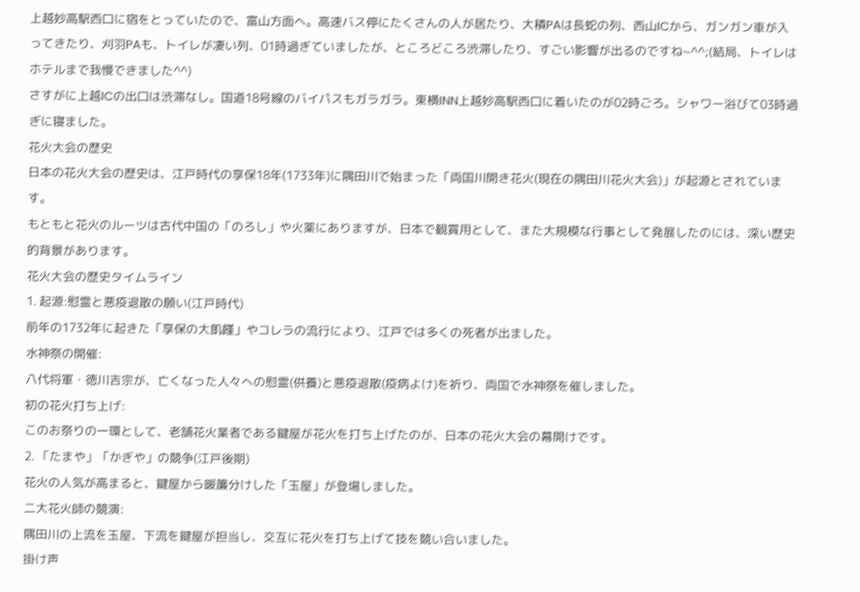上越妙高駅西口に宿をとっていたので、富山方面へ。高速バス停にたくさんの人が居たり、大積PAは長蛇の列、西山ICから、ガンガン車が入ってきたり、刈羽PAも、トイレが凄い列、01時過ぎていましたが、ところどころ渋滞したり、すごい影響が出るのですね~^^;(結局、トイレはホテルまで我慢できました^^)
さすがに上越ICの出口は渋滞なし。国道18号線のバイパスもガラガラ。東横INN上越妙高駅西口に着いたのが02時ごろ。シャワー浴びて03時過ぎに寝ました。
花火大会の歴史
日本の花火大会の歴史は、江戸時代の享保18年(1733年)に隅田川で始まった「両国川開き花火(現在の隅田川花火大会)」が起源とされています。
もともと花火のルーツは古代中国の「のろし」や火薬にありますが、日本で観賞用として、また大規模な行事として発展したのには、深い歴史的背景があります。
花火大会の歴史タイムライン
1. 起源:慰霊と悪疫退散の願い(江戸時代)
前年の1732年に起きた「享保の大飢饉」やコレラの流行により、江戸では多くの死者が出ました。
水神祭の開催:
八代将軍・徳川吉宗が、亡くなった人々への慰霊(供養)と悪疫退散(疫病よけ)を祈り、両国で水神祭を催しました。
初の花火打ち上げ:
このお祭りの一環として、老舗花火業者である鍵屋が花火を打ち上げたのが、日本の花火大会の幕開けです。
2. 「たまや」「かぎや」の競争(江戸後期)
花火の人気が高まると、鍵屋から暖簾分けした「玉屋」が登場しました。
二大花火師の競演:
隅田川の上流を玉屋、下流を鍵屋が担当し、交互に花火を打ち上げて技を競い合いました。
掛け声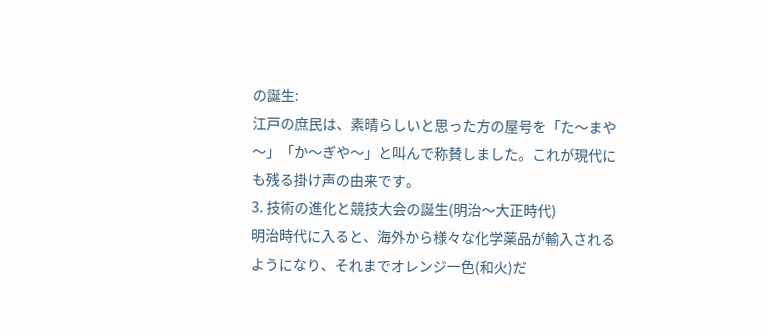の誕生:
江戸の庶民は、素晴らしいと思った方の屋号を「た〜まや〜」「か〜ぎや〜」と叫んで称賛しました。これが現代にも残る掛け声の由来です。
3. 技術の進化と競技大会の誕生(明治〜大正時代)
明治時代に入ると、海外から様々な化学薬品が輸入されるようになり、それまでオレンジ一色(和火)だ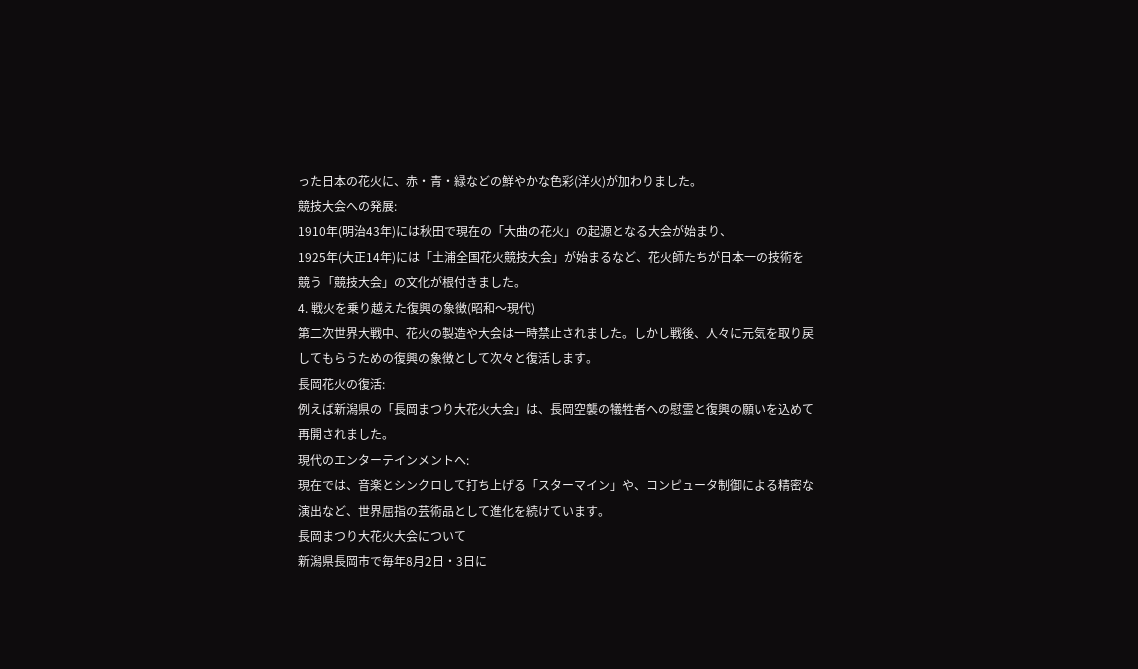った日本の花火に、赤・青・緑などの鮮やかな色彩(洋火)が加わりました。
競技大会への発展:
1910年(明治43年)には秋田で現在の「大曲の花火」の起源となる大会が始まり、
1925年(大正14年)には「土浦全国花火競技大会」が始まるなど、花火師たちが日本一の技術を競う「競技大会」の文化が根付きました。
4. 戦火を乗り越えた復興の象徴(昭和〜現代)
第二次世界大戦中、花火の製造や大会は一時禁止されました。しかし戦後、人々に元気を取り戻してもらうための復興の象徴として次々と復活します。
長岡花火の復活:
例えば新潟県の「長岡まつり大花火大会」は、長岡空襲の犠牲者への慰霊と復興の願いを込めて再開されました。
現代のエンターテインメントへ:
現在では、音楽とシンクロして打ち上げる「スターマイン」や、コンピュータ制御による精密な演出など、世界屈指の芸術品として進化を続けています。
長岡まつり大花火大会について
新潟県長岡市で毎年8月2日・3日に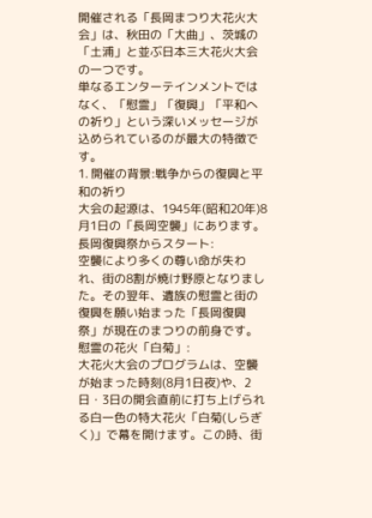開催される「長岡まつり大花火大会」は、秋田の「大曲」、茨城の「土浦」と並ぶ日本三大花火大会の一つです。
単なるエンターテインメントではなく、「慰霊」「復興」「平和への祈り」という深いメッセージが込められているのが最大の特徴です。
1. 開催の背景:戦争からの復興と平和の祈り
大会の起源は、1945年(昭和20年)8月1日の「長岡空襲」にあります。
長岡復興祭からスタート:
空襲により多くの尊い命が失われ、街の8割が焼け野原となりました。その翌年、遺族の慰霊と街の復興を願い始まった「長岡復興祭」が現在のまつりの前身です。
慰霊の花火「白菊」:
大花火大会のプログラムは、空襲が始まった時刻(8月1日夜)や、2日・3日の開会直前に打ち上げられる白一色の特大花火「白菊(しらぎく)」で幕を開けます。この時、街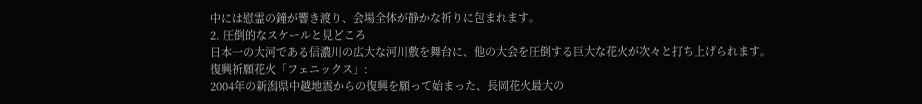中には慰霊の鐘が響き渡り、会場全体が静かな祈りに包まれます。
2. 圧倒的なスケールと見どころ
日本一の大河である信濃川の広大な河川敷を舞台に、他の大会を圧倒する巨大な花火が次々と打ち上げられます。
復興祈願花火「フェニックス」:
2004年の新潟県中越地震からの復興を願って始まった、長岡花火最大の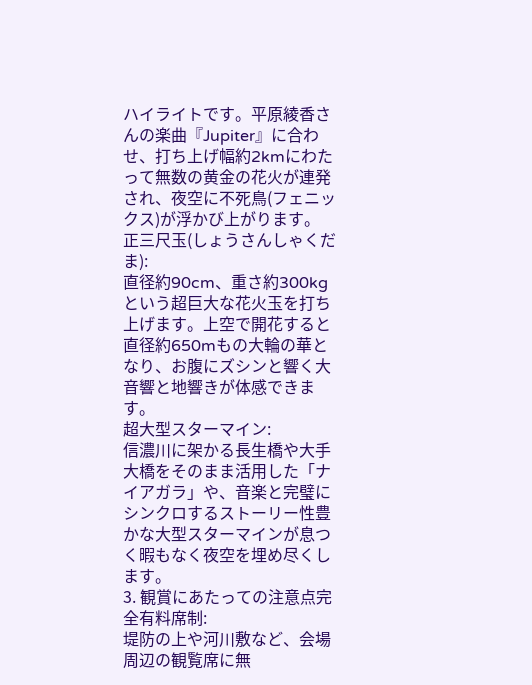ハイライトです。平原綾香さんの楽曲『Jupiter』に合わせ、打ち上げ幅約2kmにわたって無数の黄金の花火が連発され、夜空に不死鳥(フェニックス)が浮かび上がります。
正三尺玉(しょうさんしゃくだま):
直径約90cm、重さ約300kgという超巨大な花火玉を打ち上げます。上空で開花すると直径約650mもの大輪の華となり、お腹にズシンと響く大音響と地響きが体感できます。
超大型スターマイン:
信濃川に架かる長生橋や大手大橋をそのまま活用した「ナイアガラ」や、音楽と完璧にシンクロするストーリー性豊かな大型スターマインが息つく暇もなく夜空を埋め尽くします。
3. 観賞にあたっての注意点完全有料席制:
堤防の上や河川敷など、会場周辺の観覧席に無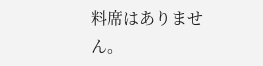料席はありません。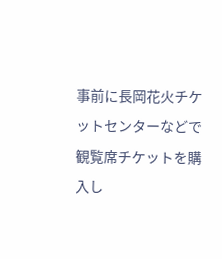事前に長岡花火チケットセンターなどで観覧席チケットを購入し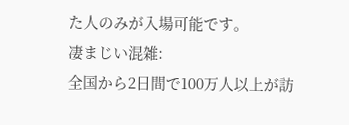た人のみが入場可能です。
凄まじい混雑:
全国から2日間で100万人以上が訪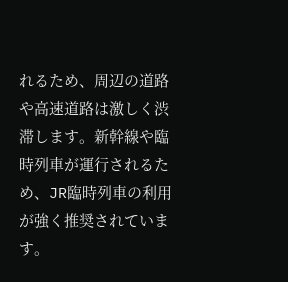れるため、周辺の道路や高速道路は激しく渋滞します。新幹線や臨時列車が運行されるため、JR臨時列車の利用が強く推奨されています。